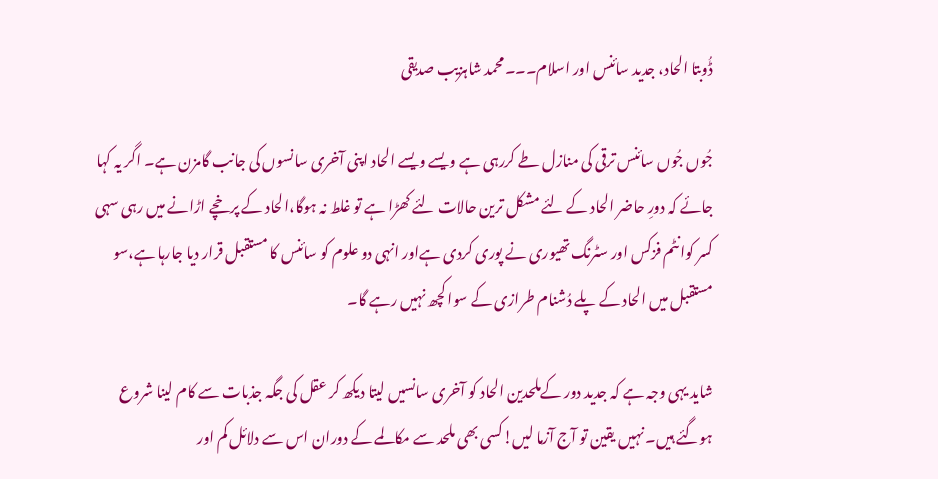ڈُوبتا الحاد، جدید سائنس اور اسلام۔۔۔محمد شاہزیب صدیقی

جُوں جُوں سائنس ترقی کی منازل طے کررہی ہے ویسے ویسے الحاد اپنی آخری سانسوں کی جانب گامزن ہے۔ اگر یہ کہا جائے کہ دورِ حاضر الحاد کے لئے مشکل ترین حالات لئے کھڑا ہے تو غلط نہ ہوگا،الحاد کے پرخچے اڑانے میں رہی سہی کسر کوانٹم فزکس اور سٹرنگ تھیوری نے پوری کردی ہےاور انہی دو علوم کو سائنس کا مستقبل قرار دیا جارہا ہے،سو مستقبل میں الحاد کے پلے دُشنام طرازی کے سوا کچھ نہیں رہے گا۔

شاید یہی وجہ ہے کہ جدید دور کےملحدین الحاد کو آخری سانسیں لیتا دیکھ کر عقل کی جگہ جذبات سے کام لینا شروع ہوگئے ہیں۔ نہیں یقین تو آج آزما لیں!کسی بھی ملحد سے مکالمے کے دوران اس سے دلائل کم اور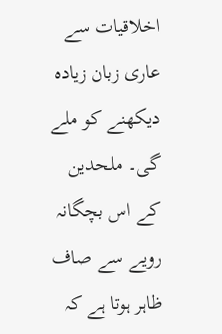اخلاقیات سے عاری زبان زیادہ دیکھنے کو ملے گی۔ ملحدین کے اس بچگانہ رویے سے صاف ظاہر ہوتا ہے کہ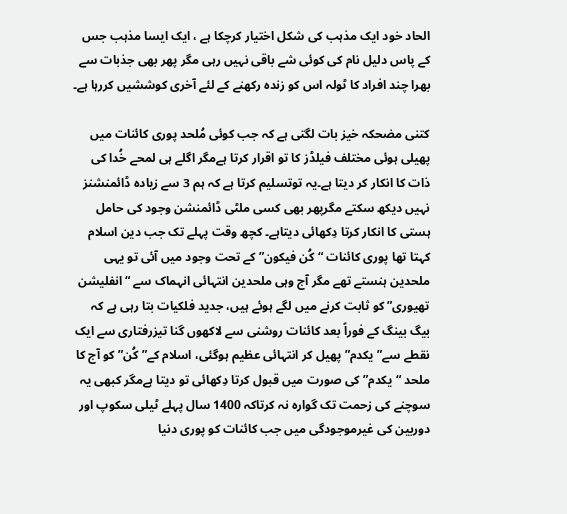الحاد خود ایک مذہب کی شکل اختیار کرچکا ہے ، ایک ایسا مذہب جس کے پاس دلیل نام کی کوئی شے باقی نہیں رہی مگر پھر بھی جذبات سے بھرا چند افراد کا ٹولہ اس کو زندہ رکھنے کے لئے آخری کوششیں کررہا ہے۔

کتنی مضحکہ خیز بات لگتی ہے کہ جب کوئی مُلحد پوری کائنات میں پھیلی ہوئی مختلف فیلڈز کا تو اقرار کرتا ہےمگر اگلے ہی لمحے خُدا کی ذات کا انکار کر دیتا ہے۔یہ توتسلیم کرتا ہے کہ ہم 3 سے زیادہ ڈائمنشنز نہیں دیکھ سکتے مگرپھر بھی کسی ملٹی ڈائمنشن وجود کی حامل ہستی کا انکار کرتا دِکھائی دیتاہے۔ کچھ وقت پہلے تک جب دین اسلام کہتا تھا پوری کائنات “کُن فیکون” کے تحت وجود میں آئی تو یہی ملحدین ہنستے تھے مگر آج وہی ملحدین انتہائی انہماک سے “انفلیشن تھیوری” کو ثابت کرنے میں لگے ہوئے ہیں، جدید فلکیات بتا رہی ہے کہ بیگ بینگ کے فوراً بعد کائنات روشنی سے لاکھوں گنا تیزرفتاری سے ایک نقطے سے”یکدم” پھیل کر انتہائی عظیم ہوگئی، اسلام کے”کُن” کو آج کا ملحد “یکدم” کی صورت میں قبول کرتا دِکھائی تو دیتا ہےمگر کبھی یہ سوچنے کی زحمت تک گوارہ نہ کرتاکہ 1400 سال پہلے ٹیلی سکوپ اور دوربین کی غیرموجودگی میں جب کائنات کو پوری دنیا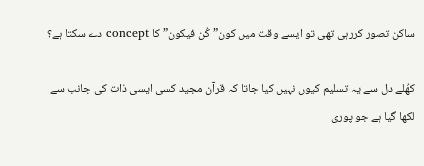ساکن تصور کررہی تھی تو ایسے وقت میں کون”کُن فیکون” کا concept دے سکتا ہے؟

کھُلے دل سے یہ تسلیم کیوں نہیں کیا جاتا کہ قرآن مجید کسی ایسی ذات کی جانب سے لکھا گیا ہے جو پوری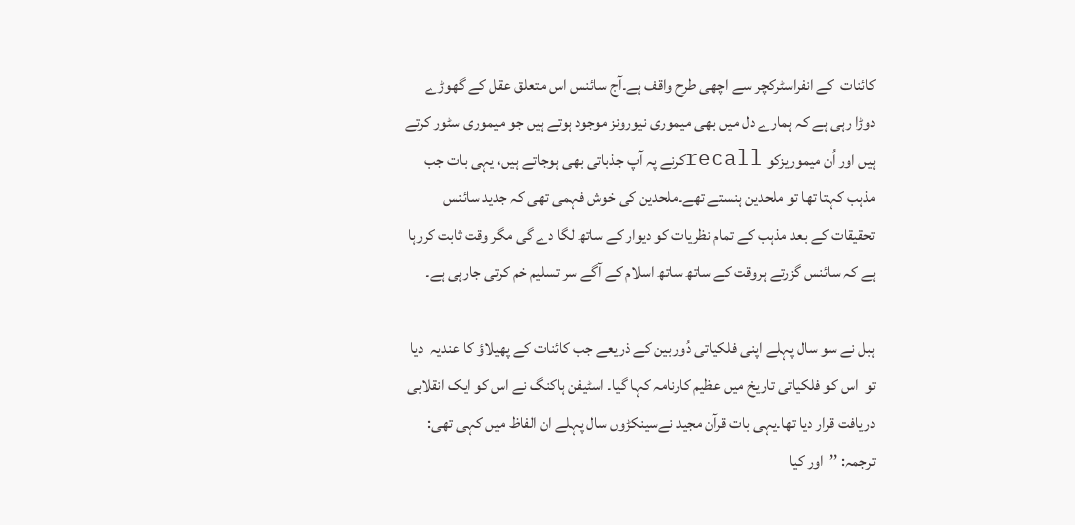کائنات  کے انفراسٹرکچر سے اچھی طرح واقف ہے۔آج سائنس اس متعلق عقل کے گھوڑے دوڑا رہی ہے کہ ہمارے دل میں بھی میموری نیورونز موجود ہوتے ہیں جو میموری سٹور کرتے ہیں اور اُن میموریزکو recallکرنے پہ آپ جذباتی بھی ہوجاتے ہیں، یہی بات جب مذہب کہتا تھا تو ملحدین ہنستے تھے۔ملحدین کی خوش فہمی تھی کہ جدید سائنس تحقیقات کے بعد مذہب کے تمام نظریات کو دیوار کے ساتھ لگا دے گی مگر وقت ثابت کررہا ہے کہ سائنس گزرتے ہروقت کے ساتھ ساتھ اسلام کے آگے سر تسلیم خم کرتی جارہی ہے۔

ہبل نے سو سال پہلے اپنی فلکیاتی دُوربین کے ذریعے جب کائنات کے پھیلاؤ کا عندیہ  دیا  تو  اس کو فلکیاتی تاریخ میں عظیم کارنامہ کہا گیا۔ اسٹیفن ہاکنگ نے اس کو ایک انقلابی دریافت قرار دیا تھا۔یہی بات قرآن مجید نےسینکڑوں سال پہلے ان الفاظ میں کہی تھی:
ترجمہ: ’’اور کیا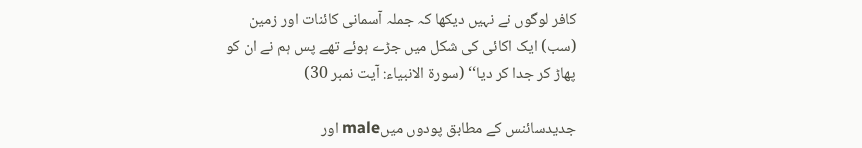کافر لوگوں نے نہیں دیکھا کہ جملہ آسمانی کائنات اور زمین (سب) ایک اکائی کی شکل میں جڑے ہوئے تھے پس ہم نے ان کو پھاڑ کر جدا کر دیا‘‘ (سورۃ الانبیاء: آیت نمبر 30)

جدیدسائنس کے مطابق پودوں میںmale اور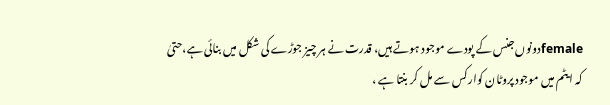femaleدونوں جنس کے پودے موجود ہوتے ہیں، قدرت نے ہر چیز جوڑے کی شکل میں بنائی ہے،حتیٰ کہ ایٹم میں موجود پروٹان کوارکس سے مل کر بنتا ہے ،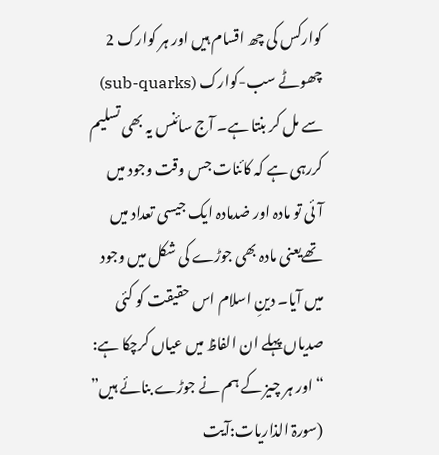کوارکس کی چھ اقسام ہیں اور ہر کوارک 2 چھوٹے سب-کوارک (sub-quarks) سے مل کر بنتا ہے۔ آج سائنس یہ بھی تسلیم کررہی ہے کہ کائنات جس وقت وجود میں آئی تو مادہ اور ضدمادہ ایک جیسی تعداد میں تھےیعنی مادہ بھی جوڑے کی شکل میں وجود میں آیا۔ دینِ اسلام اس حقیقت کو کئی صدیاں پہلے ان الفاظ میں عیاں کرچکا ہے:
“اور ہر چیز کے ہم نے جوڑے بنائے ہیں” (سورۃ الذاریات:آیت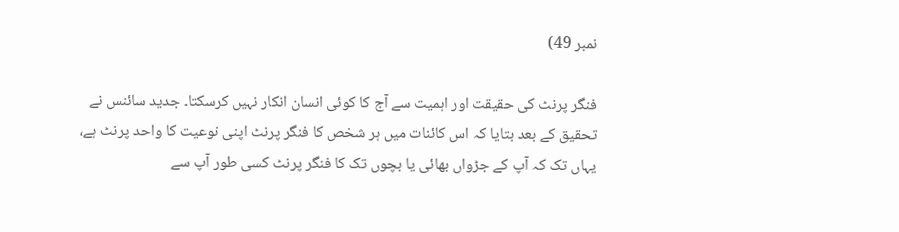نمبر 49)

فنگر پرنٹ کی حقیقت اور اہمیت سے آج کا کوئی انسان انکار نہیں کرسکتا۔ جدید سائنس نے تحقیق کے بعد بتایا کہ اس کائنات میں ہر شخص کا فنگر پرنٹ اپنی نوعیت کا واحد پرنٹ ہے، یہاں تک کہ آپ کے جڑواں بھائی یا بچوں تک کا فنگر پرنٹ کسی طور آپ سے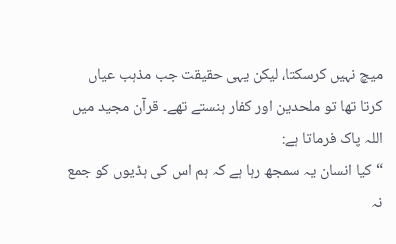میچ نہیں کرسکتا، لیکن یہی حقیقت جب مذہب عیاں کرتا تھا تو ملحدین اور کفار ہنستے تھے۔ قرآن مجید میں اللہ پاک فرماتا ہے:
“کیا انسان یہ سمجھ رہا ہے کہ ہم اس کی ہڈیوں کو جمع نہ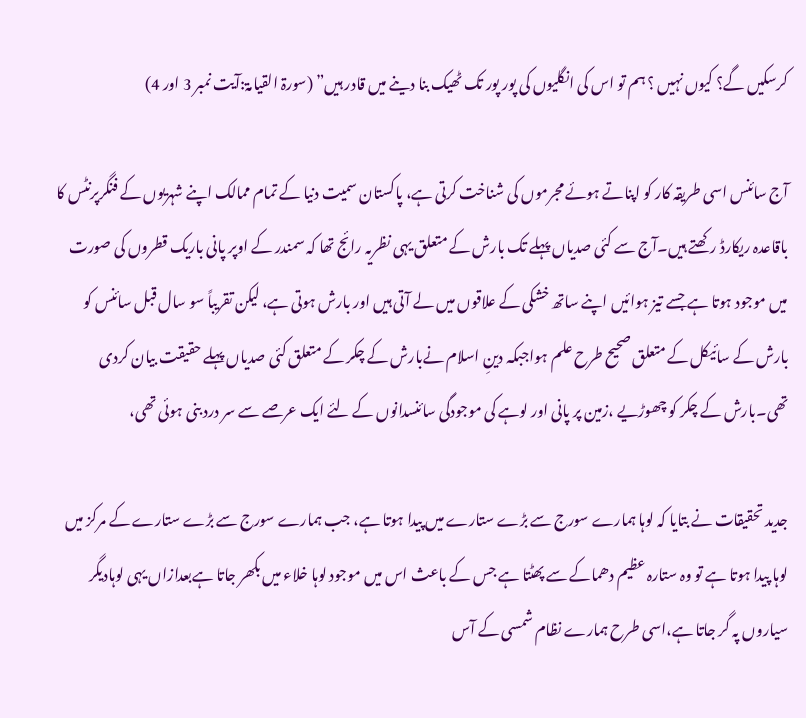کرسکیں گے؟ کیوں نہیں ؟ ہم تو اس کی انگلیوں کی پور پور تک ٹھیک بنا دینے میں قادر ہیں” (سورۃ القیامۃ:آیت نمبر 3 اور 4)

آج سائنس اسی طریقہ کار کو اپناتے ہوئے مجرموں کی شناخت کرتی ہے، پاکستان سمیت دنیا کے تمام ممالک اپنے شہریوں کے فنگرپرنٹس کا باقاعدہ ریکارڈ رکھتے ہیں۔آج سے کئی صدیاں پہلے تک بارش کے متعلق یہی نظریہ رائج تھا کہ سمندر کے اوپر پانی باریک قطروں کی صورت میں موجود ہوتا ہے جسے تیز ہوائیں اپنے ساتھ خشکی کے علاقوں میں لے آتی ہیں اور بارش ہوتی ہے، لیکن تقریباً سو سال قبل سائنس کو بارش کے سائیکل کے متعلق صحیح طرح علم ہواجبکہ دینِ اسلام نےبارش کے چکر کے متعلق کئی صدیاں پہلے حقیقت بیان کردی تھی۔بارش کے چکر کو چھوڑیے ،زمین پر پانی اور لوہے کی موجودگی سائنسدانوں کے لئے ایک عرصے سے سر درد بنی ہوئی تھی،

جدید تحقیقات نے بتایا کہ لوہا ہمارے سورج سے بڑے ستارے میں پیدا ہوتا ہے، جب ہمارے سورج سے بڑے ستارے کے مرکز میں لوہا پیدا ہوتا ہے تو وہ ستارہ عظیم دھماکے سے پھٹتا ہے جس کے باعث اس میں موجود لوہا خلاء میں بکھر جاتا ہےبعدازاں یہی لوہادیگر سیاروں پہ گر جاتا ہے،اسی طرح ہمارے نظام شمسی کے آس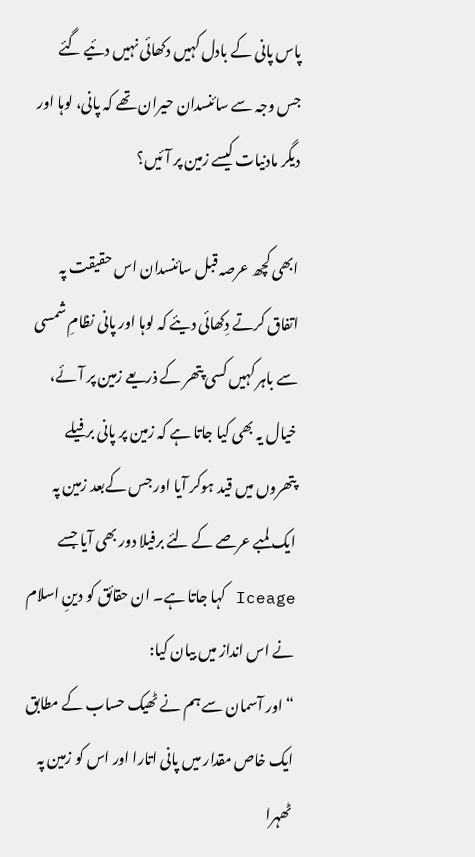پاس پانی کے بادل کہیں دکھائی نہیں دئیے گئے جس وجہ سے سائنسدان حیران تھے کہ پانی، لوہا اور دیگر مادنیات کیسے زمین پر آئیں؟

ابھی کچھ عرصہ قبل سائنسدان اس حقیقت پہ اتفاق کرتے دِکھائی دیئے کہ لوہا اور پانی نظامِ شمسی سے باہر کہیں کسی پتھر کے ذریعے زمین پر آئے، خیال یہ بھی کیا جاتا ہے کہ زمین پر پانی برفیلے پتھروں میں قید ہوکر آیا اور جس کےبعد زمین پہ ایک لمبے عرصے کے لئے برفیلا دور بھی آیا جسے Iceage کہا جاتا ہے۔ ان حقائق کو دینِ اسلام نے اس انداز میں بیان کیا:
“اور آسمان سے ہم نے ٹھیک حساب کے مطابق ایک خاص مقدار میں پانی اتارا اور اس کو زمین پہ ٹھہرا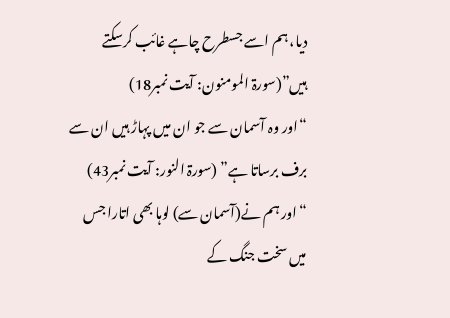دیا، ہم اسے جسطرح چاہے غائب کرسکتے ہیں”(سورۃ المومنون: آیت نمبر18)
“اور وہ آسمان سے جو ان میں پہاڑ ہیں ان سے برف برساتا ہے” (سورۃ النور: آیت نمبر43)
“اور ہم نے(آسمان سے) لوہا بھی اتارا جس میں سخت جنگ کے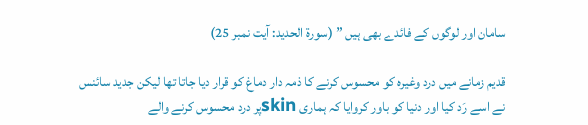سامان اور لوگوں کے فائدے بھی ہیں ” (سورۃ الحدید: آیت نمبر 25)

قدیم زمانے میں درد وغیرہ کو محسوس کرنے کا ذمہ دار دماغ کو قرار دیا جاتا تھا لیکن جدید سائنس نے اسے رَد کیا اور دنیا کو باور کروایا کہ ہماری skinپر درد محسوس کرنے والے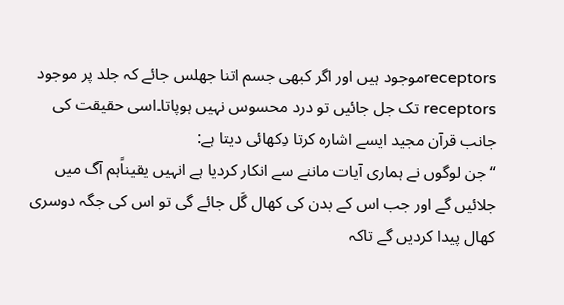receptorsموجود ہیں اور اگر کبھی جسم اتنا جھلس جائے کہ جلد پر موجود receptors تک جل جائیں تو درد محسوس نہیں ہوپاتا۔اسی حقیقت کی جانب قرآن مجید ایسے اشارہ کرتا دِکھائی دیتا ہے:
“جن لوگوں نے ہماری آیات ماننے سے انکار کردیا ہے انہیں یقیناًہم آگ میں جلائیں گے اور جب اس کے بدن کی کھال گَل جائے گی تو اس کی جگہ دوسری کھال پیدا کردیں گے تاکہ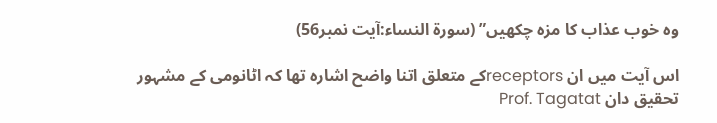وہ خوب عذاب کا مزہ چکھیں” (سورۃ النساء:آیت نمبر56)

اس آیت میں ان receptorsکے متعلق اتنا واضح اشارہ تھا کہ اٹانومی کے مشہور تحقیق دان Prof. Tagatat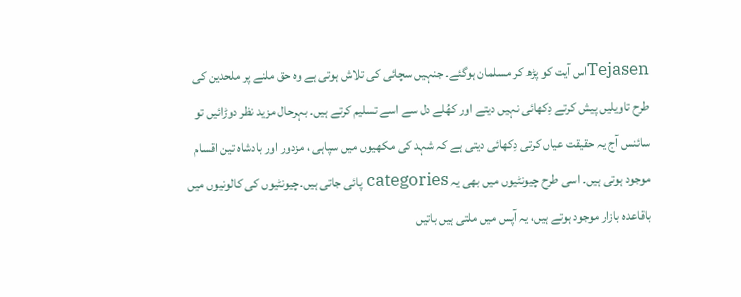Tejasenاس آیت کو پڑھ کر مسلمان ہوگئے۔ جنہیں سچائی کی تلاش ہوتی ہے وہ حق ملنے پر ملحدین کی طرح تاویلیں پیش کرتے دِکھائی نہیں دیتے اور کھُلے دل سے اسے تسلیم کرتے ہیں۔ بہرحال مزید نظر دوڑائیں تو سائنس آج یہ حقیقت عیاں کرتی دِکھائی دیتی ہے کہ شہد کی مکھیوں میں سپاہی ، مزدور اور بادشاہ تین اقسام موجود ہوتی ہیں۔ اسی طرح چیونٹیوں میں بھی یہ categories پائی جاتی ہیں۔چیونٹیوں کی کالونیوں میں باقاعدہ بازار موجود ہوتے ہیں، یہ آپس میں ملتی ہیں باتیں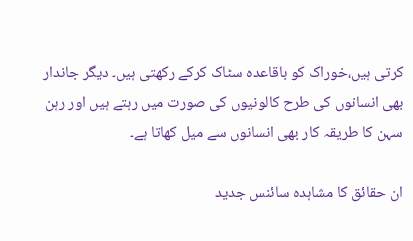کرتی ہیں،خوراک کو باقاعدہ سٹاک کرکے رکھتی ہیں۔ دیگر جاندار بھی انسانوں کی طرح کالونیوں کی صورت میں رہتے ہیں اور رہن سہن کا طریقہ کار بھی انسانوں سے میل کھاتا ہے۔

ان حقائق کا مشاہدہ سائنس جدید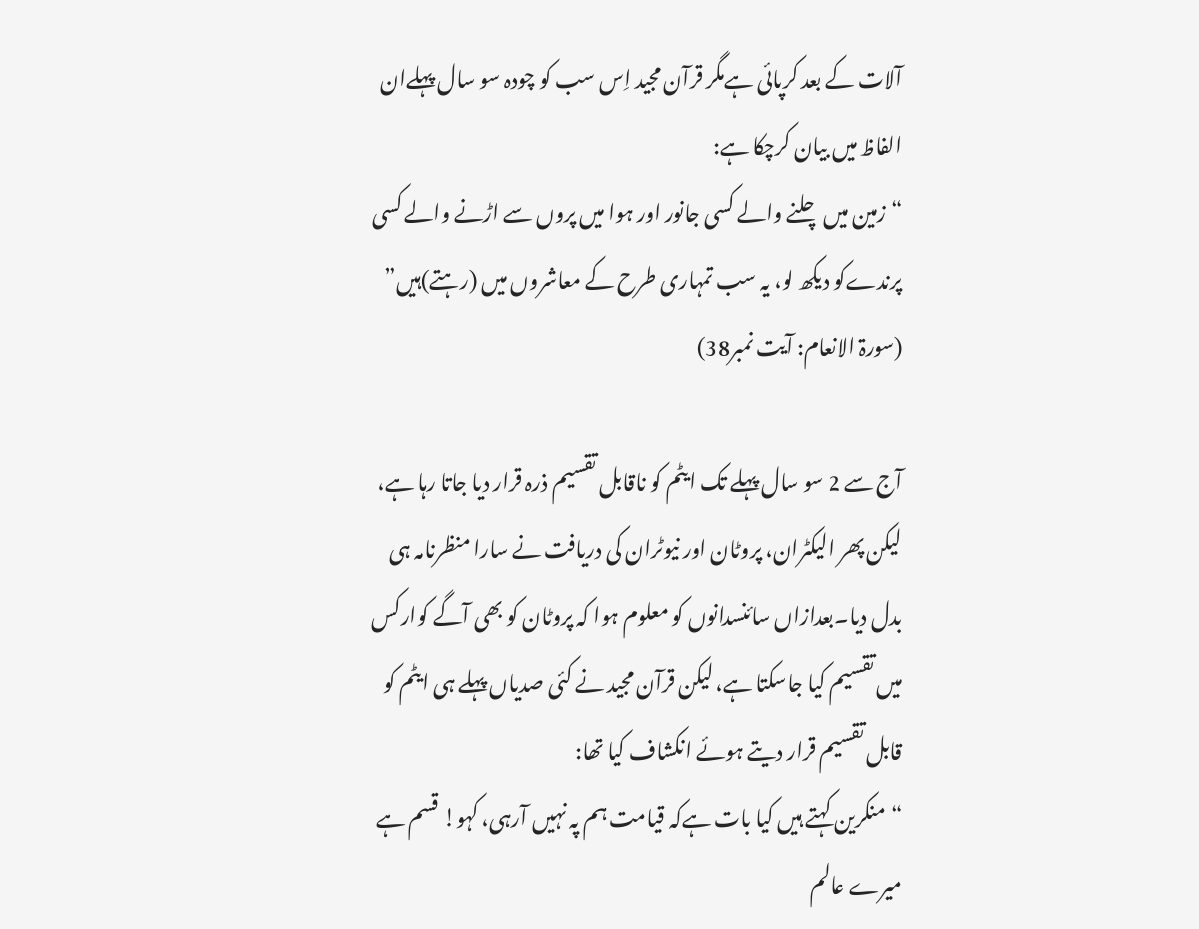آلات کے بعد کرپائی ہےمگر قرآن مجید اِس سب کو چودہ سو سال پہلےان الفاظ میں بیان کرچکا ہے:
“زمین میں چلنے والے کسی جانور اور ہوا میں پروں سے اڑنے والے کسی پرندےکو دیکھ لو، یہ سب تمہاری طرح کے معاشروں میں (رہتے)ہیں” (سورۃ الانعام: آیت نمبر38)

آج سے 2 سو سال پہلے تک ایٹم کو ناقابل تقسیم ذرہ قرار دیا جاتا رہا ہے، لیکن پھر الیکٹران، پروٹان اور نیوٹران کی دریافت نے سارا منظرنامہ ہی بدل دیا۔بعدازاں سائنسدانوں کو معلوم ہوا کہ پروٹان کو بھی آگے کوارکس میں تقسیم کیا جاسکتا ہے، لیکن قرآن مجید نے کئی صدیاں پہلے ہی ایٹم کو قابل تقسیم قرار دیتے ہوئے انکشاف کیا تھا:
“منکرین کہتے ہیں کیا بات ہےکہ قیامت ہم پہ نہیں آرہی، کہو! قسم ہے میرے عالم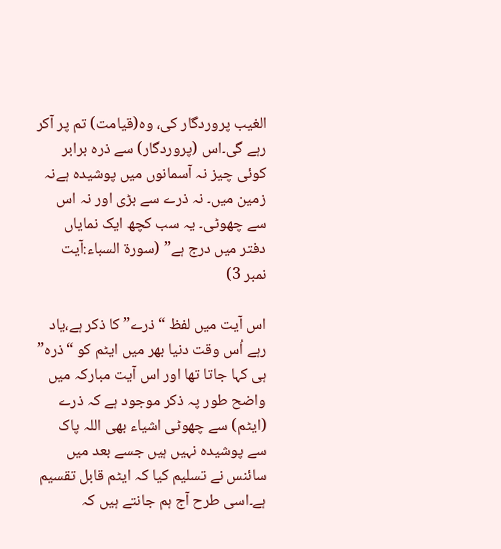الغیب پروردگار کی، وہ(قیامت) تم پر آکر رہے گی۔اس (پروردگار) سے ذرہ برابر کوئی چیز نہ آسمانوں میں پوشیدہ ہےنہ زمین میں۔ نہ ذرے سے بڑی اور نہ اس سے چھوٹی۔ یہ سب کچھ ایک نمایاں دفتر میں درج ہے” (سورۃ السباء:آیت نمبر 3)

اس آیت میں لفظ “ذرے” کا ذکر ہے،یاد رہے اُس وقت دنیا بھر میں ایٹم کو “ذرہ” ہی کہا جاتا تھا اور اس آیت مبارکہ میں واضح طور پہ ذکر موجود ہے کہ ذرے (ایٹم) سے چھوٹی اشیاء بھی اللہ پاک سے پوشیدہ نہیں ہیں جسے بعد میں سائنس نے تسلیم کیا کہ ایٹم قابل تقسیم ہے۔اسی طرح آج ہم جانتے ہیں کہ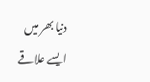دنیا بھر میں ایسے علاقے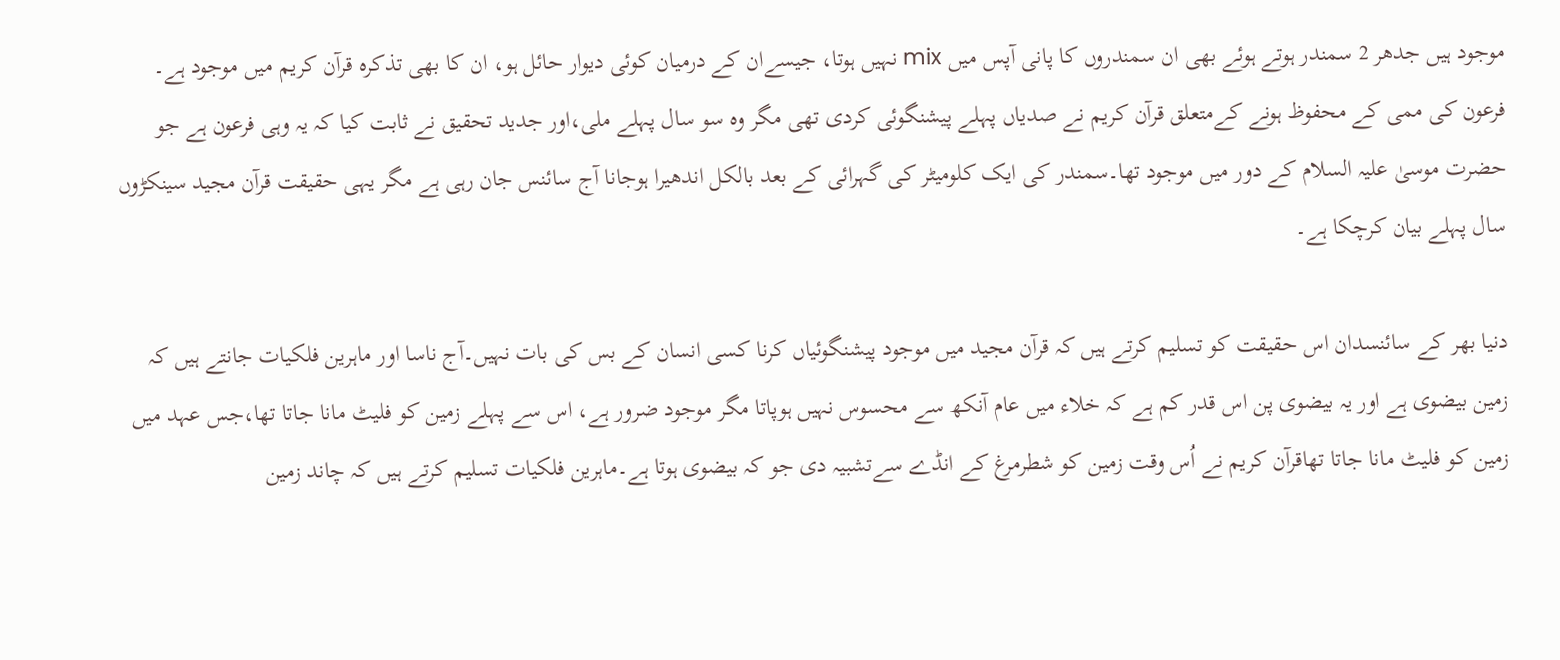موجود ہیں جدھر 2 سمندر ہوتے ہوئے بھی ان سمندروں کا پانی آپس میں mix نہیں ہوتا، جیسےان کے درمیان کوئی دیوار حائل ہو، ان کا بھی تذکرہ قرآن کریم میں موجود ہے۔ فرعون کی ممی کے محفوظ ہونے کےمتعلق قرآن کریم نے صدیاں پہلے پیشنگوئی کردی تھی مگر وہ سو سال پہلے ملی،اور جدید تحقیق نے ثابت کیا کہ یہ وہی فرعون ہے جو حضرت موسیٰ علیہ السلام کے دور میں موجود تھا۔سمندر کی ایک کلومیٹر کی گہرائی کے بعد بالکل اندھیرا ہوجانا آج سائنس جان رہی ہے مگر یہی حقیقت قرآن مجید سینکڑوں سال پہلے بیان کرچکا ہے۔

دنیا بھر کے سائنسدان اس حقیقت کو تسلیم کرتے ہیں کہ قرآن مجید میں موجود پیشنگوئیاں کرنا کسی انسان کے بس کی بات نہیں۔آج ناسا اور ماہرین فلکیات جانتے ہیں کہ زمین بیضوی ہے اور یہ بیضوی پن اس قدر کم ہے کہ خلاء میں عام آنکھ سے محسوس نہیں ہوپاتا مگر موجود ضرور ہے، اس سے پہلے زمین کو فلیٹ مانا جاتا تھا،جس عہد میں زمین کو فلیٹ مانا جاتا تھاقرآن کریم نے اُس وقت زمین کو شطرمرغ کے انڈے سےتشبیہ دی جو کہ بیضوی ہوتا ہے۔ماہرین فلکیات تسلیم کرتے ہیں کہ چاند زمین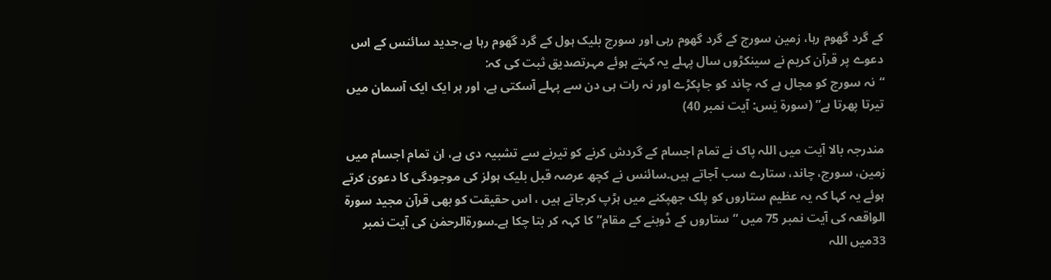کے گرد گھوم رہا، زمین سورج کے گرد گھوم رہی اور سورج بلیک ہول کے گرد گھوم رہا ہے،جدید سائنس کے اس دعوے پر قرآن کریم نے سینکڑوں سال پہلے یہ کہتے ہوئے مہرتصدیق ثبت کی کہ:
“نہ سورج کو مجال ہے کہ چاند کو جاپکڑے اور نہ رات ہی دن سے پہلے آسکتی ہے، اور ہر ایک ایک آسمان میں تیرتا پھرتا ہے” (سورۃ یٰس: آیت نمبر 40)

مندرجہ بالا آیت میں اللہ پاک نے تمام اجسام کے گردش کرنے کو تیرنے سے تشبیہ دی ہے، ان تمام اجسام میں زمین، سورج، چاند، ستارے سب آجاتے ہیں۔سائنس نے کچھ عرصہ قبل بلیک ہولز کی موجودگی کا دعویٰ کرتے ہوئے یہ کہا کہ یہ عظیم ستاروں کو پلک جھپکنے میں ہڑپ کرجاتے ہیں ، اس حقیقت کو بھی قرآن مجید سورۃ الواقعہ کی آیت نمبر 75 میں “ستاروں کے ڈوبنے کے مقام”کا کہہ کر بتا چکا ہے۔سورۃالرحمٰن کی آیت نمبر 33میں اللہ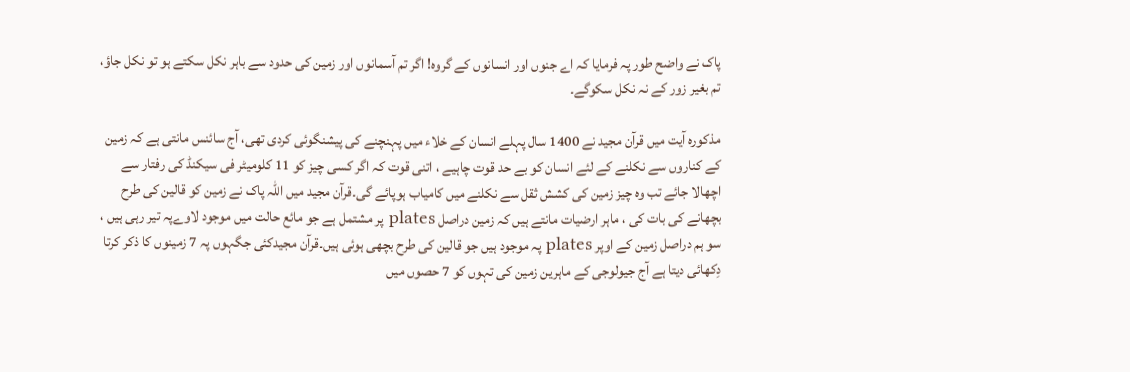پاک نے واضح طور پہ فرمایا کہ اے جنوں اور انسانوں کے گروہ! اگر تم آسمانوں اور زمین کی حدود سے باہر نکل سکتے ہو تو نکل جاؤ، تم بغیر زور کے نہ نکل سکوگے۔

مذکورہ آیت میں قرآن مجید نے 1400 سال پہلے انسان کے خلاء میں پہنچنے کی پیشنگوئی کردی تھی، آج سائنس مانتی ہے کہ زمین کے کناروں سے نکلنے کے لئے انسان کو بے حد قوت چاہیے ، اتنی قوت کہ اگر کسی چیز کو 11 کلومیٹر فی سیکنڈ کی رفتار سے اچھالا جائے تب وہ چیز زمین کی کشش ثقل سے نکلنے میں کامیاب ہوپائے گی۔قرآن مجید میں اللہ پاک نے زمین کو قالین کی طرح بچھانے کی بات کی ، ماہر ارضیات مانتے ہیں کہ زمین دراصل plates پر مشتمل ہے جو مائع حالت میں موجود لاوےپہ تیر رہی ہیں ، سو ہم دراصل زمین کے اوپر plates پہ موجود ہیں جو قالین کی طرح بچھی ہوئی ہیں۔قرآن مجیدکئی جگہوں پہ 7 زمینوں کا ذکر کرتا دِکھائی دیتا ہے آج جیولوجی کے ماہرین زمین کی تہوں کو 7 حصوں میں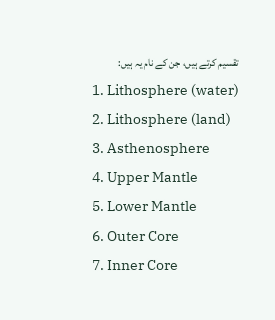تقسیم کرتے ہیں، جن کے نام یہ ہیں:
1. Lithosphere (water)
2. Lithosphere (land)
3. Asthenosphere
4. Upper Mantle
5. Lower Mantle
6. Outer Core
7. Inner Core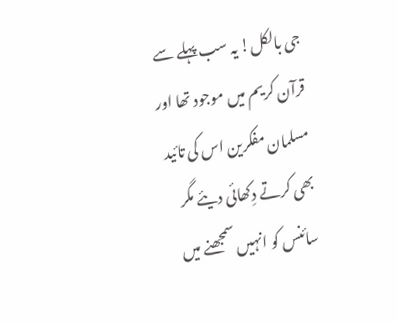جی بالکل! یہ سب پہلے سے قرآن کریم میں موجود تھا اور مسلمان مفکرین اس کی تائید بھی کرتے دِکھائی دیئے مگر سائنس کو انہیں سمجھنے میں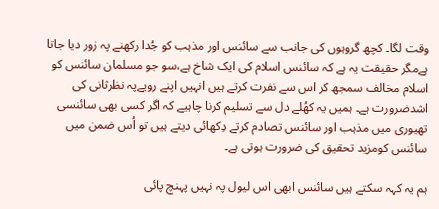وقت لگا۔ کچھ گروہوں کی جانب سے سائنس اور مذہب کو جُدا رکھنے پہ زور دیا جاتا ہےمگر حقیقت یہ ہے کہ سائنس اسلام کی ایک شاخ ہے،سو جو مسلمان سائنس کو اسلام مخالف سمجھ کر اس سے نفرت کرتے ہیں انہیں اپنے رویےپہ نظرثانی کی اشدضرورت ہے۔ ہمیں یہ کھُلے دل سے تسلیم کرنا چاہیے کہ اگر کسی بھی سائنسی تھیوری میں مذہب اور سائنس تصادم کرتے دِکھائی دیتے ہیں تو اُس ضمن میں سائنس کومزید تحقیق کی ضرورت ہوتی ہے۔

ہم یہ کہہ سکتے ہیں سائنس ابھی اس لیول پہ نہیں پہنچ پائی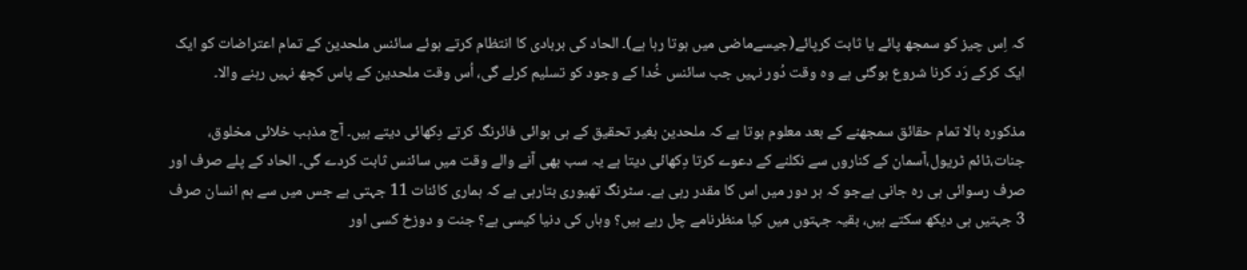کہ اِس چیز کو سمجھ پائے یا ثابت کرپائے(جیسےماضی میں ہوتا رہا ہے)۔ الحاد کی بربادی کا انتظام کرتے ہوئے سائنس ملحدین کے تمام اعتراضات کو ایک ایک کرکے رَد کرنا شروع ہوگئی ہے وہ وقت دُور نہیں جب سائنس خُدا کے وجود کو تسلیم کرلے گی، اُس وقت ملحدین کے پاس کچھ نہیں رہنے والا۔

مذکورہ بالا تمام حقائق سمجھنے کے بعد معلوم ہوتا ہے کہ ملحدین بغیر تحقیق کے ہی ہوائی فائرنگ کرتے دِکھائی دیتے ہیں۔ آج مذہب خلائی مخلوق، جنات،ٹائم ٹریول،آسمان کے کناروں سے نکلنے کے دعوے کرتا دِکھائی دیتا ہے یہ سب بھی آنے والے وقت میں سائنس ثابت کردے گی۔ الحاد کے پلے صرف اور صرف رسوائی ہی رہ جانی ہےجو کہ ہر دور میں اس کا مقدر رہی ہے۔ سٹرنگ تھیوری بتارہی ہے کہ ہماری کائنات 11 جہتی ہے جس میں سے ہم انسان صرف 3 جہتیں ہی دیکھ سکتے ہیں، بقیہ جہتوں میں کیا منظرنامے چل رہے ہیں؟ وہاں کی دنیا کیسی ہے؟ جنت و دوزخ کسی اور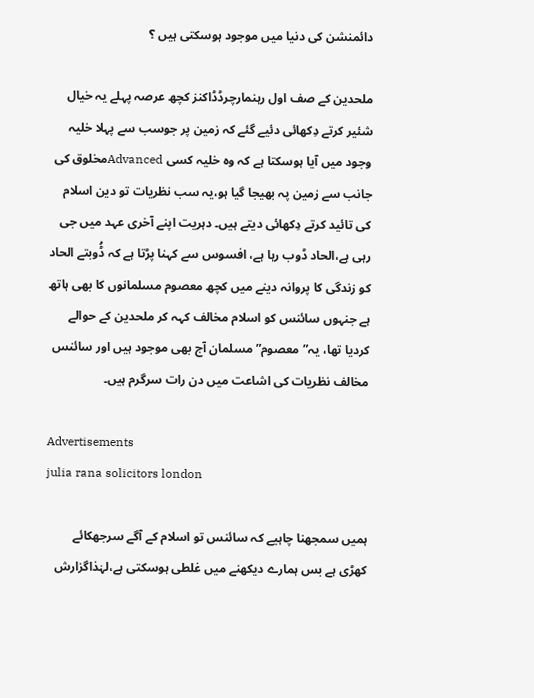دائمنشن کی دنیا میں موجود ہوسکتی ہیں ؟

ملحدین کے صف اول رہنمارچرڈڈاکنز کچھ عرصہ پہلے یہ خیال شئیر کرتے دِکھائی دئیے گئے کہ زمین پر جوسب سے پہلا خلیہ وجود میں آیا ہوسکتا ہے کہ وہ خلیہ کسی Advancedمخلوق کی جانب سے زمین پہ بھیجا گیا ہو،یہ سب نظریات تو دین اسلام کی تائید کرتے دِکھائی دیتے ہیں۔ دہریت اپنے آخری عہد میں جی رہی ہے،الحاد ڈوب رہا ہے، افسوس سے کہنا پڑتا ہے کہ ڈُوبتے الحاد کو زندگی کا پروانہ دینے میں کچھ معصوم مسلمانوں کا بھی ہاتھ ہے جنہوں سائنس کو اسلام مخالف کہہ کر ملحدین کے حوالے کردیا تھا، یہ”معصوم” مسلمان آج بھی موجود ہیں اور سائنس مخالف نظریات کی اشاعت میں دن رات سرگرم ہیں۔

Advertisements
julia rana solicitors london

ہمیں سمجھنا چاہیے کہ سائنس تو اسلام کے آگے سرجھکائے کھڑی ہے بس ہمارے دیکھنے میں غلطی ہوسکتی ہے،لہٰذاگزارش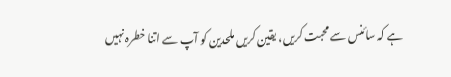ہے کہ سائنس سے محبت کریں، یقین کریں ملحدین کو آپ سے اتنا خطرہ نہیں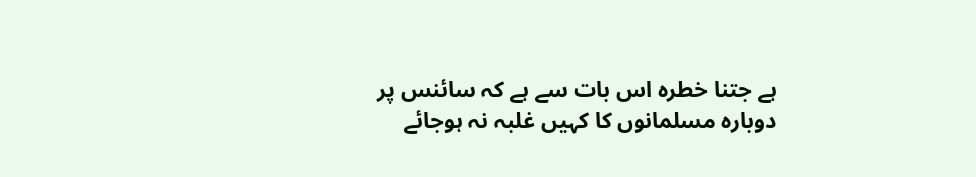ہے جتنا خطرہ اس بات سے ہے کہ سائنس پر دوبارہ مسلمانوں کا کہیں غلبہ نہ ہوجائے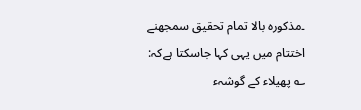۔مذکورہ بالا تمام تحقیق سمجھنے اختتام میں یہی کہا جاسکتا ہےکہ:
؎ پھیلاء کے گوشہء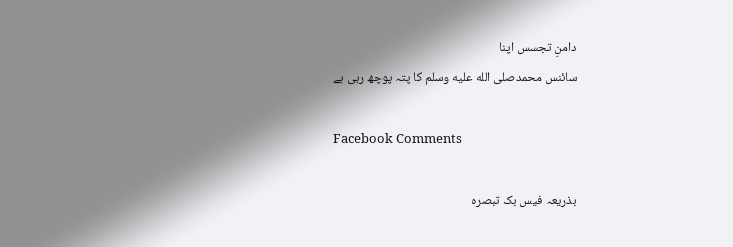دامنِ تجسس اپنا
سائنس محمدصلى الله عليه وسلم کا پتہ پوچھ رہی ہے

Facebook Comments

بذریعہ فیس بک تبصرہ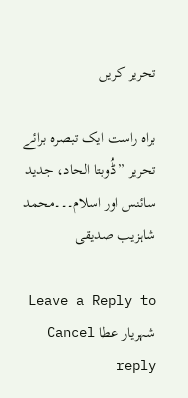تحریر کریں

براہ راست ایک تبصرہ برائے تحریر ”ڈُوبتا الحاد، جدید سائنس اور اسلام۔۔۔محمد شاہزیب صدیقی

Leave a Reply to شہریار عطا Cancel reply